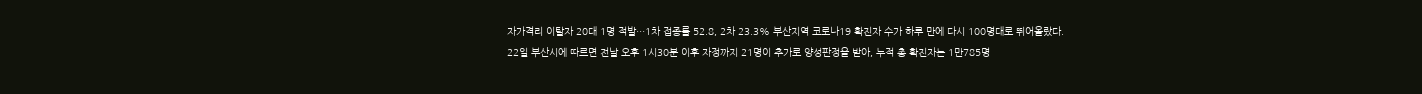자가격리 이탈자 20대 1명 적발…1차 접종률 52.8, 2차 23.3% 부산지역 코로나19 확진자 수가 하루 만에 다시 100명대로 뛰어올랐다.
22일 부산시에 따르면 전날 오후 1시30분 이후 자정까지 21명이 추가로 양성판정을 받아, 누적 총 확진자는 1만785명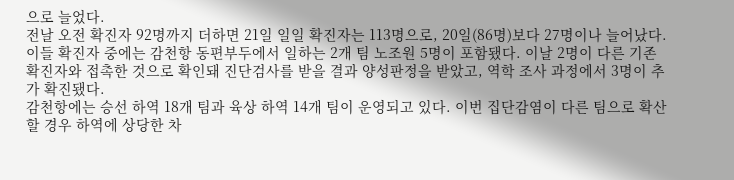으로 늘었다.
전날 오전 확진자 92명까지 더하면 21일 일일 확진자는 113명으로, 20일(86명)보다 27명이나 늘어났다.
이들 확진자 중에는 감천항 동편부두에서 일하는 2개 팀 노조원 5명이 포함됐다. 이날 2명이 다른 기존 확진자와 접촉한 것으로 확인돼 진단검사를 받을 결과 양성판정을 받았고, 역학 조사 과정에서 3명이 추가 확진됐다.
감천항에는 승선 하역 18개 팀과 육상 하역 14개 팀이 운영되고 있다. 이번 집단감염이 다른 팀으로 확산할 경우 하역에 상당한 차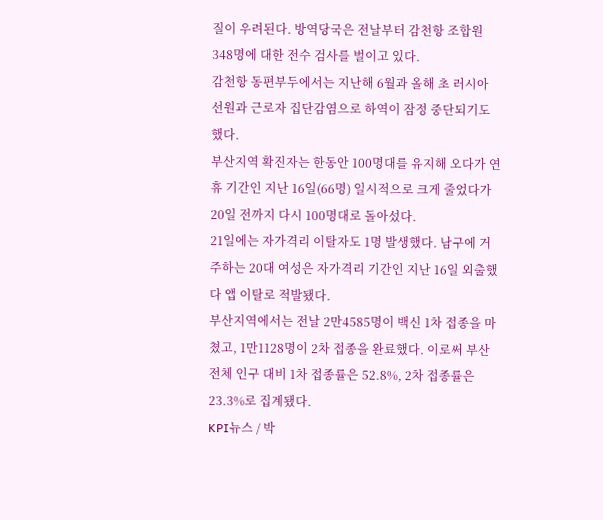질이 우려된다. 방역당국은 전날부터 감천항 조합원 348명에 대한 전수 검사를 벌이고 있다.
감천항 동편부두에서는 지난해 6월과 올해 초 러시아 선원과 근로자 집단감염으로 하역이 잠정 중단되기도 했다.
부산지역 확진자는 한동안 100명대를 유지해 오다가 연휴 기간인 지난 16일(66명) 일시적으로 크게 줄었다가 20일 전까지 다시 100명대로 돌아섰다.
21일에는 자가격리 이탈자도 1명 발생했다. 남구에 거주하는 20대 여성은 자가격리 기간인 지난 16일 외출했다 앱 이탈로 적발됐다.
부산지역에서는 전날 2만4585명이 백신 1차 접종을 마쳤고, 1만1128명이 2차 접종을 완료했다. 이로써 부산 전체 인구 대비 1차 접종률은 52.8%, 2차 접종률은 23.3%로 집계됐다.
KPI뉴스 / 박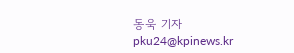동욱 기자 pku24@kpinews.kr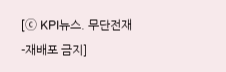[ⓒ KPI뉴스. 무단전재-재배포 금지]